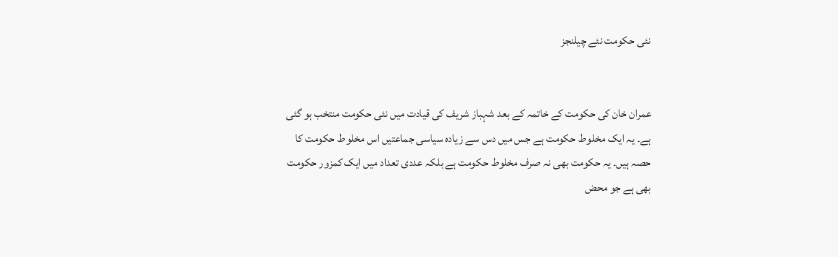نئی حکومت نئے چیلنجز


عمران خان کی حکومت کے خاتمہ کے بعد شہباز شریف کی قیادت میں نئی حکومت منتخب ہو گئی ہے۔ یہ ایک مخلوط حکومت ہے جس میں دس سے زیادہ سیاسی جماعتیں اس مخلوط حکومت کا حصہ ہیں۔ یہ حکومت بھی نہ صرف مخلوط حکومت ہے بلکہ عددی تعداد میں ایک کمزور حکومت بھی ہے جو محض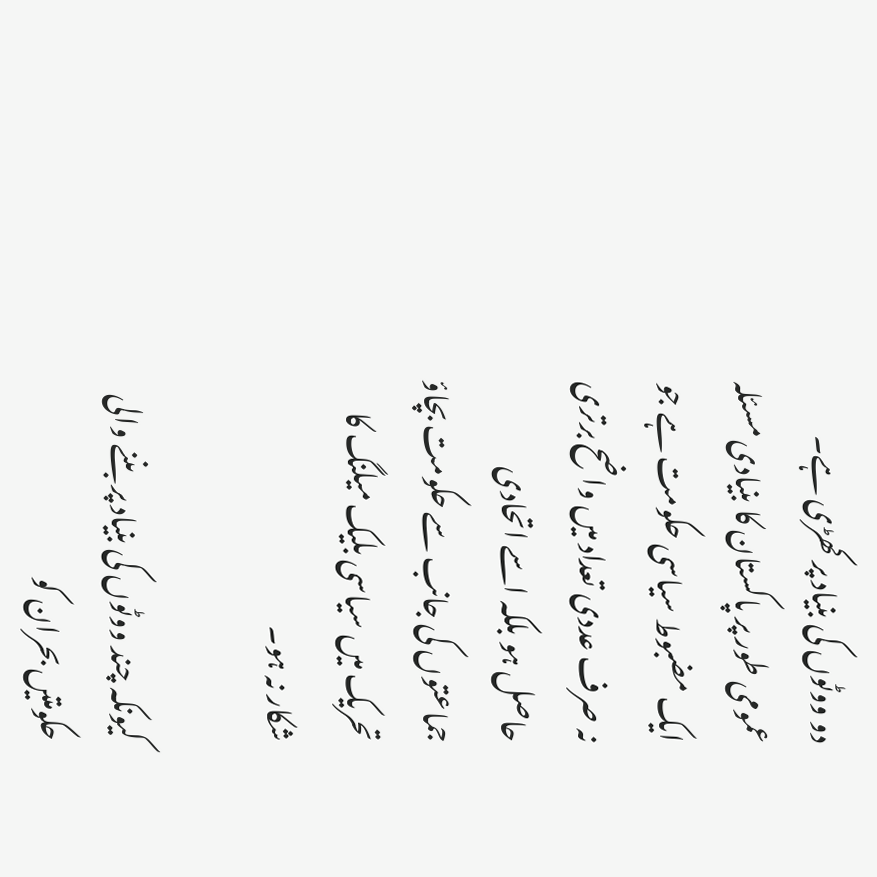دو ووٹوں کی بنیاد پر کھڑی ہے۔ عمومی طور پر پاکستان کا بنیادی مسئلہ ایک مضبوط سیاسی حکومت ہے جو نہ صرف عددی تعداد میں واضح برتری حاصل ہو بلکہ اسے اتحادی جماعتوں کی جانب سے حکومت بچاؤ تحریک میں سیاسی بلیک میلنگ کا شکار نہ ہو۔

کیونکہ چند ووٹوں کی بنیاد پر بننے والی حکومتیں بحران کو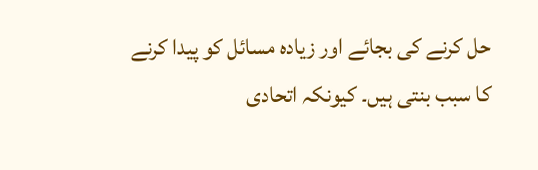حل کرنے کی بجائے اور زیادہ مسائل کو پیدا کرنے کا سبب بنتی ہیں۔ کیونکہ اتحادی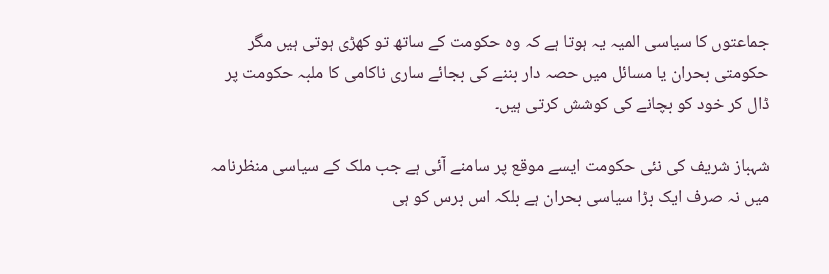جماعتوں کا سیاسی المیہ یہ ہوتا ہے کہ وہ حکومت کے ساتھ تو کھڑی ہوتی ہیں مگر حکومتی بحران یا مسائل میں حصہ دار بننے کی بجائے ساری ناکامی کا ملبہ حکومت پر ڈال کر خود کو بچانے کی کوشش کرتی ہیں۔

شہباز شریف کی نئی حکومت ایسے موقع پر سامنے آئی ہے جب ملک کے سیاسی منظرنامہ میں نہ صرف ایک بڑا سیاسی بحران ہے بلکہ اس برس کو ہی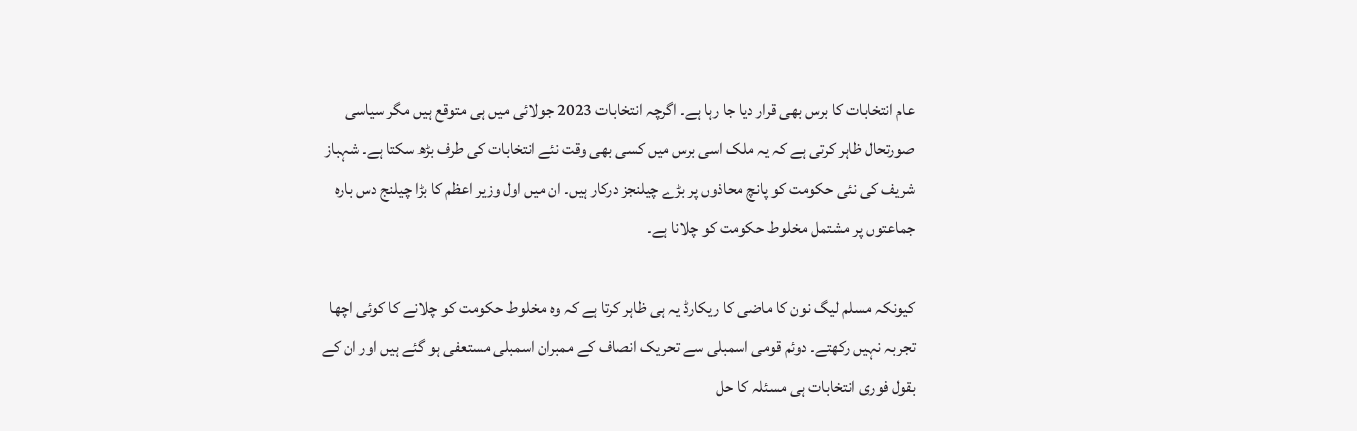عام انتخابات کا برس بھی قرار دیا جا رہا ہے۔ اگرچہ انتخابات 2023 جولائی میں ہی متوقع ہیں مگر سیاسی صورتحال ظاہر کرتی ہے کہ یہ ملک اسی برس میں کسی بھی وقت نئے انتخابات کی طرف بڑھ سکتا ہے۔ شہباز شریف کی نئی حکومت کو پانچ محاذوں پر بڑے چیلنجز درکار ہیں۔ ان میں اول وزیر اعظم کا بڑا چیلنج دس بارہ جماعتوں پر مشتمل مخلوط حکومت کو چلانا ہے۔

کیونکہ مسلم لیگ نون کا ماضی کا ریکارڈ یہ ہی ظاہر کرتا ہے کہ وہ مخلوط حکومت کو چلانے کا کوئی اچھا تجربہ نہیں رکھتے۔ دوئم قومی اسمبلی سے تحریک انصاف کے ممبران اسمبلی مستعفی ہو گئے ہیں اور ان کے بقول فوری انتخابات ہی مسئلہ کا حل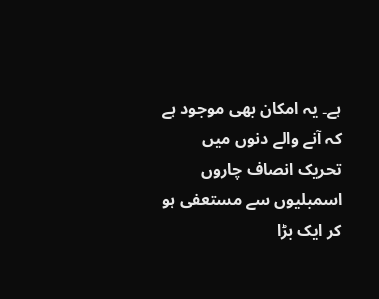ہے۔ یہ امکان بھی موجود ہے کہ آنے والے دنوں میں تحریک انصاف چاروں اسمبلیوں سے مستعفی ہو کر ایک بڑا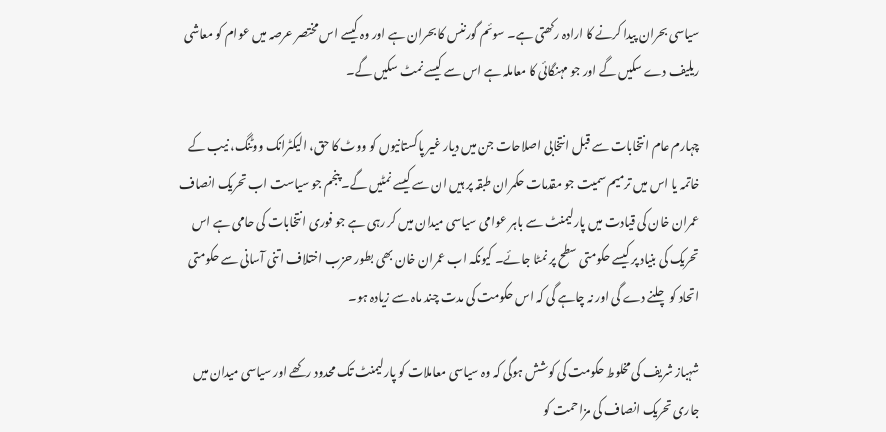سیاسی بحران پیدا کرنے کا ارادہ رکھتی ہے۔ سوئم گورننس کا بحران ہے اور وہ کیسے اس مختصر عرصہ میں عوام کو معاشی ریلیف دے سکیں گے اور جو مہنگائی کا معاملہ ہے اس سے کیسے نمٹ سکیں گے۔

چہارم عام انتخابات سے قبل انتخابی اصلاحات جن میں دیار غیر پاکستانیوں کو ووٹ کا حق، الیکٹرانک ووٹنگ، نیب کے خاتمہ یا اس میں ترمیم سمیت جو مقدمات حکمران طبقہ پر ہیں ان سے کیسے نمٹیں گے۔ پنجم جو سیاست اب تحریک انصاف عمران خان کی قیادت میں پارلیمنٹ سے باہر عوامی سیاسی میدان میں کر رہی ہے جو فوری انتخابات کی حامی ہے اس تحریک کی بنیاد پر کیسے حکومتی سطح پر نمٹا جائے۔ کیونکہ اب عمران خان بھی بطور حزب اختلاف اتنی آسانی سے حکومتی اتحاد کو چلنے دے گی اور نہ چاہے گی کہ اس حکومت کی مدت چند ماہ سے زیادہ ہو۔

شہباز شریف کی مخلوط حکومت کی کوشش ہوگی کہ وہ سیاسی معاملات کو پارلیمنٹ تک محدود رکھے اور سیاسی میدان میں جاری تحریک انصاف کی مزاحمت کو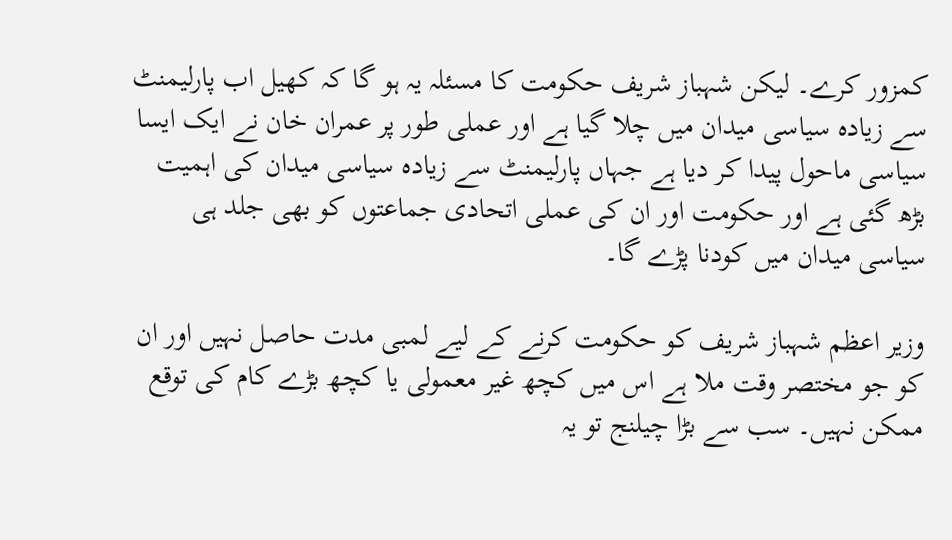کمزور کرے۔ لیکن شہباز شریف حکومت کا مسئلہ یہ ہو گا کہ کھیل اب پارلیمنٹ سے زیادہ سیاسی میدان میں چلا گیا ہے اور عملی طور پر عمران خان نے ایک ایسا سیاسی ماحول پیدا کر دیا ہے جہاں پارلیمنٹ سے زیادہ سیاسی میدان کی اہمیت بڑھ گئی ہے اور حکومت اور ان کی عملی اتحادی جماعتوں کو بھی جلد ہی سیاسی میدان میں کودنا پڑے گا۔

وزیر اعظم شہباز شریف کو حکومت کرنے کے لیے لمبی مدت حاصل نہیں اور ان کو جو مختصر وقت ملا ہے اس میں کچھ غیر معمولی یا کچھ بڑے کام کی توقع ممکن نہیں۔ سب سے بڑا چیلنج تو یہ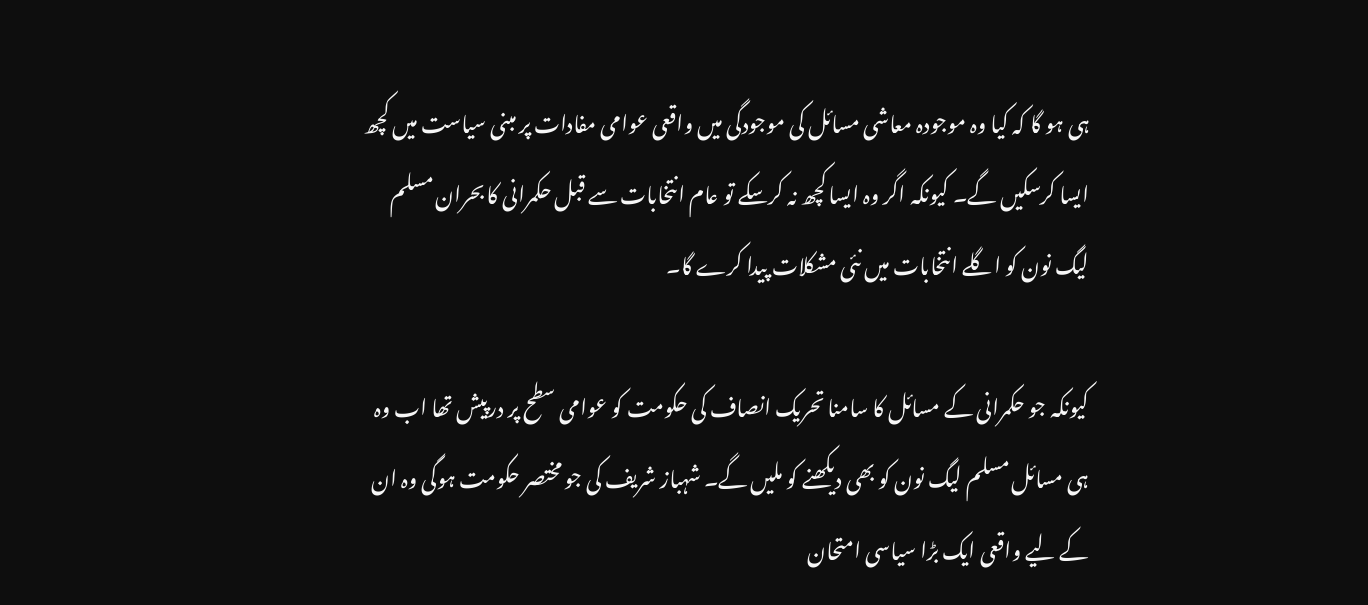ہی ہو گا کہ کیا وہ موجودہ معاشی مسائل کی موجودگی میں واقعی عوامی مفادات پر مبنی سیاست میں کچھ ایسا کرسکیں گے۔ کیونکہ اگر وہ ایسا کچھ نہ کرسکے تو عام انتخابات سے قبل حکمرانی کا بحران مسلم لیگ نون کو اگلے انتخابات میں نئی مشکلات پیدا کرے گا۔

کیونکہ جو حکمرانی کے مسائل کا سامنا تحریک انصاف کی حکومت کو عوامی سطح پر درپیش تھا اب وہ ہی مسائل مسلم لیگ نون کو بھی دیکھنے کو ملیں گے۔ شہباز شریف کی جو مختصر حکومت ہوگی وہ ان کے لیے واقعی ایک بڑا سیاسی امتحان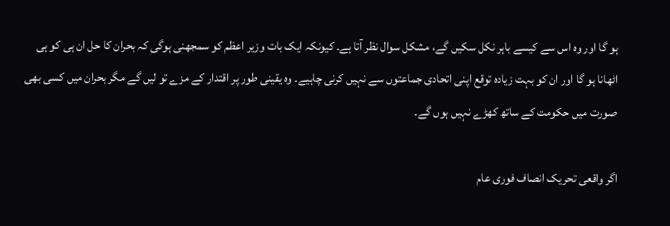ہو گا اور وہ اس سے کیسے باہر نکل سکیں گے، مشکل سوال نظر آتا ہے۔ کیونکہ ایک بات وزیر اعظم کو سمجھنی ہوگی کہ بحران کا حل ان ہی کو ہی اٹھانا ہو گا اور ان کو بہت زیادہ توقع اپنی اتحادی جماعتوں سے نہیں کرنی چاہیے۔ وہ یقینی طور پر اقتدار کے مزے تو لیں گے مگر بحران میں کسی بھی صورت میں حکومت کے ساتھ کھڑے نہیں ہوں گے۔

اگر واقعی تحریک انصاف فوری عام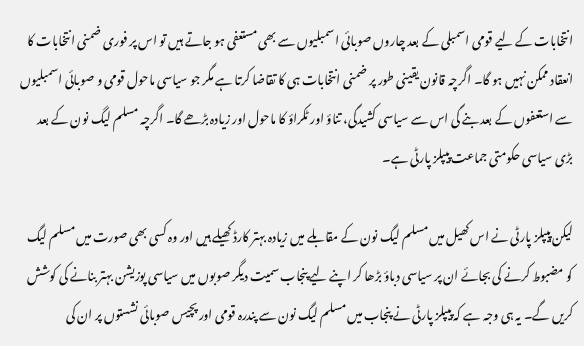انتخابات کے لیے قومی اسمبلی کے بعد چاروں صوبائی اسمبلیوں سے بھی مستعفی ہو جاتے ہیں تو اس پر فوری ضمنی انتخابات کا انعقاد ممکن نہیں ہو گا۔ اگرچہ قانون یقینی طور پر ضمنی انتخابات ہی کا تقاضا کرتا ہے مگر جو سیاسی ماحول قومی و صوبائی اسمبلیوں سے استعفوں کے بعد بنے گی اس سے سیاسی کشیدگی، تناؤ اور ٹکراؤ کا ماحول اور زیادہ بڑھے گا۔ اگرچہ مسلم لیگ نون کے بعد بڑی سیاسی حکومتی جماعت پیپلز پارٹی ہے۔

لیکن پیپلز پارٹی نے اس کھیل میں مسلم لیگ نون کے مقابلے میں زیادہ بہتر کارڈ کھیلے ہیں اور وہ کسی بھی صورت میں مسلم لیگ کو مضبوط کرنے کی بجائے ان پر سیاسی دباؤ بڑھا کر اپنے لیے پنجاب سمیت دیگر صوبوں میں سیاسی پوزیشن بہتر بنانے کی کوشش کریں گے۔ یہ ہی وجہ ہے کہ پیپلز پارٹی نے پنجاب میں مسلم لیگ نون سے پندرہ قومی اور پچیس صوبائی نشستوں پر ان کی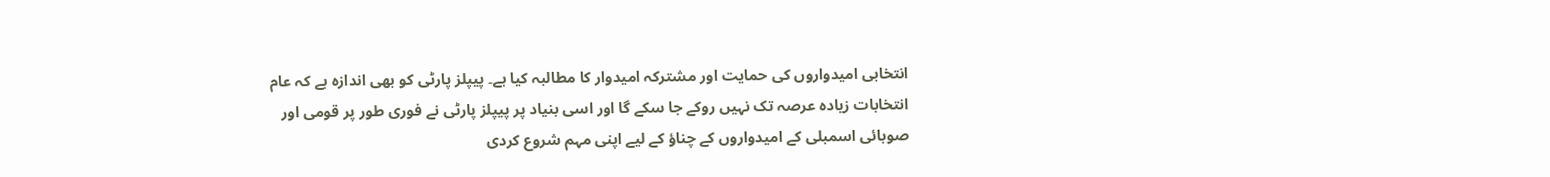انتخابی امیدواروں کی حمایت اور مشترکہ امیدوار کا مطالبہ کیا ہے۔ پیپلز پارٹی کو بھی اندازہ ہے کہ عام انتخابات زیادہ عرصہ تک نہیں روکے جا سکے گا اور اسی بنیاد پر پیپلز پارٹی نے فوری طور پر قومی اور صوبائی اسمبلی کے امیدواروں کے چناؤ کے لیے اپنی مہم شروع کردی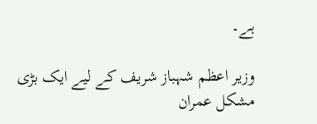ہے۔

وزیر اعظم شہباز شریف کے لیے ایک بڑی مشکل عمران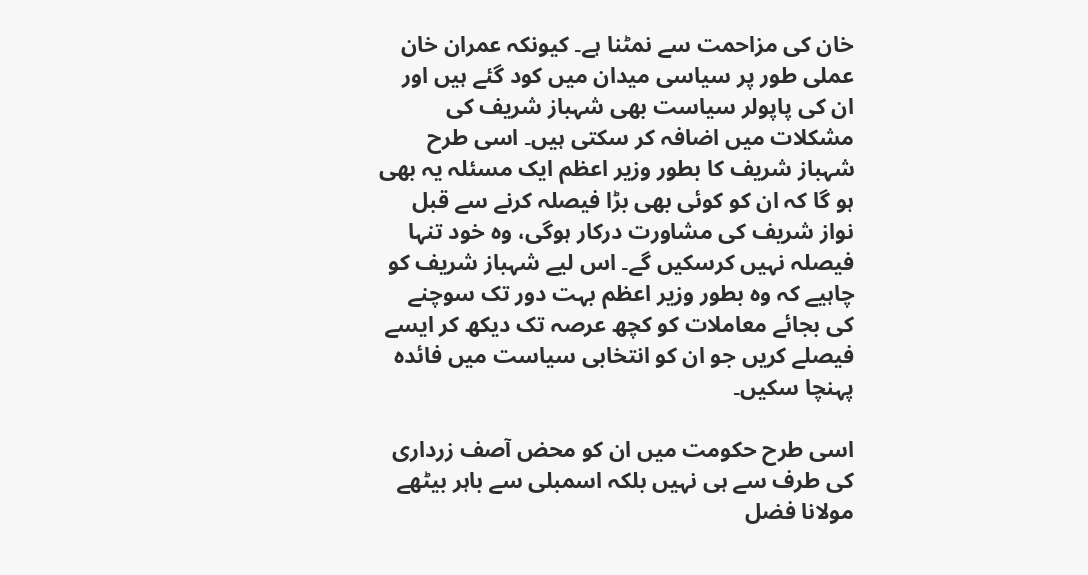خان کی مزاحمت سے نمٹنا ہے۔ کیونکہ عمران خان عملی طور پر سیاسی میدان میں کود گئے ہیں اور ان کی پاپولر سیاست بھی شہباز شریف کی مشکلات میں اضافہ کر سکتی ہیں۔ اسی طرح شہباز شریف کا بطور وزیر اعظم ایک مسئلہ یہ بھی ہو گا کہ ان کو کوئی بھی بڑا فیصلہ کرنے سے قبل نواز شریف کی مشاورت درکار ہوگی، وہ خود تنہا فیصلہ نہیں کرسکیں گے۔ اس لیے شہباز شریف کو چاہیے کہ وہ بطور وزیر اعظم بہت دور تک سوچنے کی بجائے معاملات کو کچھ عرصہ تک دیکھ کر ایسے فیصلے کریں جو ان کو انتخابی سیاست میں فائدہ پہنچا سکیں۔

اسی طرح حکومت میں ان کو محض آصف زرداری کی طرف سے ہی نہیں بلکہ اسمبلی سے باہر بیٹھے مولانا فضل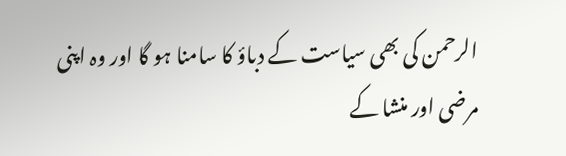الرحمن کی بھی سیاست کے دباؤ کا سامنا ہو گا اور وہ اپنی مرضی اور منشا کے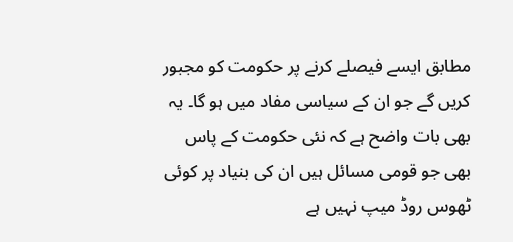مطابق ایسے فیصلے کرنے پر حکومت کو مجبور کریں گے جو ان کے سیاسی مفاد میں ہو گا۔ یہ بھی بات واضح ہے کہ نئی حکومت کے پاس بھی جو قومی مسائل ہیں ان کی بنیاد پر کوئی ٹھوس روڈ میپ نہیں ہے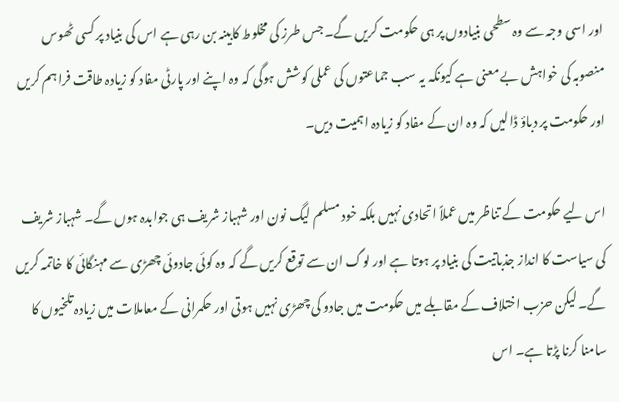اور اسی وجہ سے وہ سطحی بنیادوں پر ہی حکومت کریں گے۔ جس طرز کی مخلوط کابینہ بن رہی ہے اس کی بنیاد پر کسی ٹھوس منصوبہ کی خواہش بے معنی ہے کیونکہ یہ سب جماعتوں کی عملی کوشش ہوگی کہ وہ اپنے اور پارٹی مفاد کو زیادہ طاقت فراہم کریں اور حکومت پر دباؤ ڈالیں کہ وہ ان کے مفاد کو زیادہ اہمیت دیں۔

اس لیے حکومت کے تناظر میں عملاً اتحادی نہیں بلکہ خود مسلم لیگ نون اور شہباز شریف ہی جوابدہ ہوں گے۔ شہباز شریف کی سیاست کا انداز جذباتیت کی بنیاد پر ہوتا ہے اور لوگ ان سے توقع کریں گے کہ وہ کوئی جادوئی چھڑی سے مہنگائی کا خاتمہ کریں گے۔ لیکن حزب اختلاف کے مقابلے میں حکومت میں جادو کی چھڑی نہیں ہوتی اور حکمرانی کے معاملات میں زیادہ تلخیوں کا سامنا کرنا پڑتا ہے۔ اس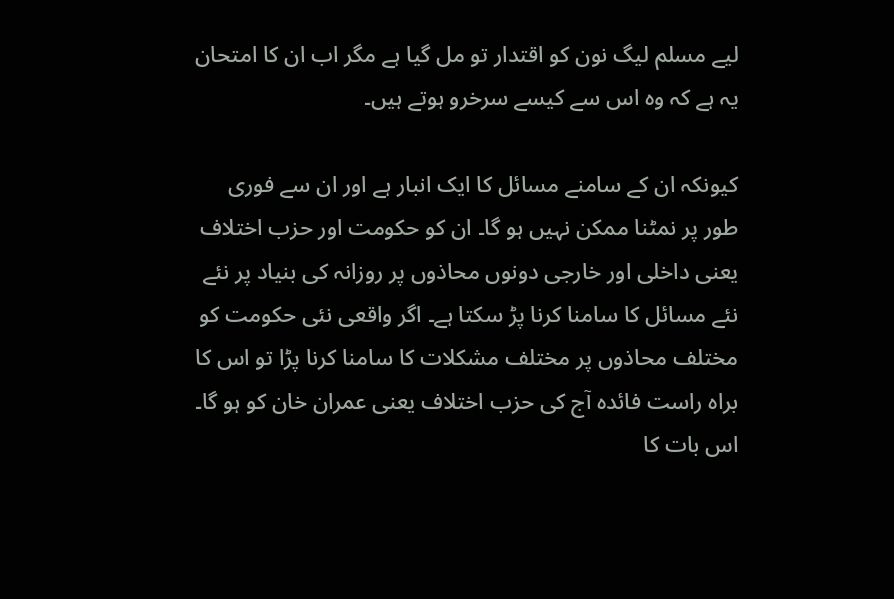لیے مسلم لیگ نون کو اقتدار تو مل گیا ہے مگر اب ان کا امتحان یہ ہے کہ وہ اس سے کیسے سرخرو ہوتے ہیں۔

کیونکہ ان کے سامنے مسائل کا ایک انبار ہے اور ان سے فوری طور پر نمٹنا ممکن نہیں ہو گا۔ ان کو حکومت اور حزب اختلاف یعنی داخلی اور خارجی دونوں محاذوں پر روزانہ کی بنیاد پر نئے نئے مسائل کا سامنا کرنا پڑ سکتا ہے۔ اگر واقعی نئی حکومت کو مختلف محاذوں پر مختلف مشکلات کا سامنا کرنا پڑا تو اس کا براہ راست فائدہ آج کی حزب اختلاف یعنی عمران خان کو ہو گا۔ اس بات کا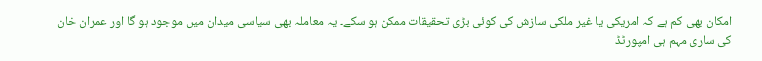امکان بھی کم ہے کہ امریکی یا غیر ملکی سازش کی کوئی بڑی تحقیقات ممکن ہو سکے۔ یہ معاملہ بھی سیاسی میدان میں موجود ہو گا اور عمران خان کی ساری مہم ہی امپورٹڈ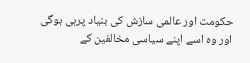حکومت اور عالمی سازش کی بنیاد پرہی ہوگی اور وہ اسے اپنے سیاسی مخالفین کے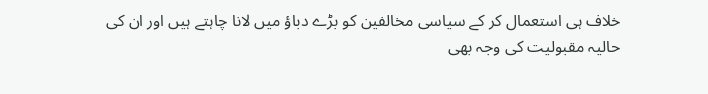خلاف ہی استعمال کر کے سیاسی مخالفین کو بڑے دباؤ میں لانا چاہتے ہیں اور ان کی حالیہ مقبولیت کی وجہ بھی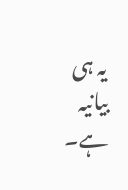یہ ہی بیانیہ ہے۔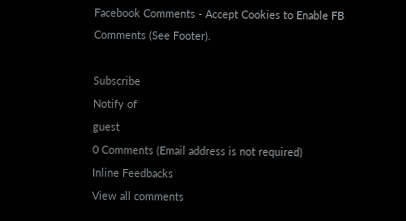Facebook Comments - Accept Cookies to Enable FB Comments (See Footer).

Subscribe
Notify of
guest
0 Comments (Email address is not required)
Inline Feedbacks
View all comments